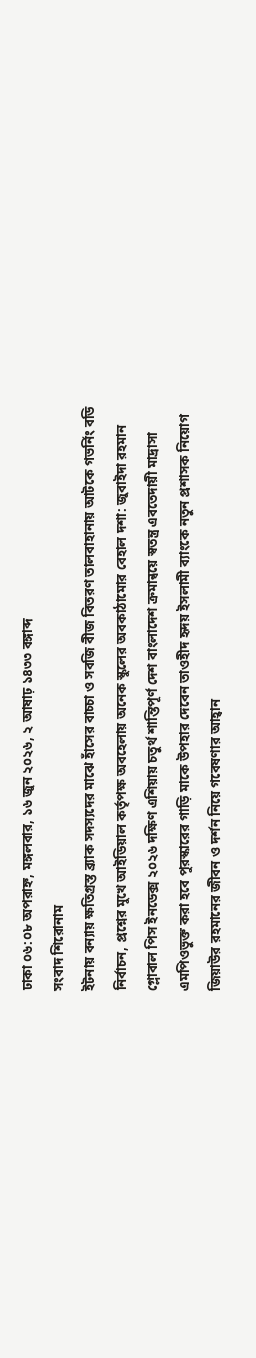ঢাকা ০৬:০৮ অপরাহ্ন, মঙ্গলবার, ১৬ জুন ২০২৬, ২ আষাঢ় ১৪৩৩ বঙ্গাব্দ
সংবাদ শিরোনাম
ইটনায় বন্যায় ক্ষতিগ্রস্ত ব্র্যাক সদস্যদের মাঝে হাঁসের বাচ্চা ও সবজি বীজ বিতরণ তালবাহানায় আটকে গভর্নিং বডি নির্বাচন, প্রশ্নের মুখে আইডিয়াল কর্তৃপক্ষ অবহেলায় অনেক স্কুলের অবকাঠামোর বেহাল দশা: জুবাইদা রহমান গ্লোবাল পিস ইনডেক্স ২০২৬ দক্ষিণ এশিয়ায় চতুর্থ শান্তিপূর্ণ দেশ বাংলাদেশ ক্রমান্বয়ে স্বতন্ত্র এবতেদায়ী মাদ্রাসা এমপিওভুক্ত করা হবে পুরস্কারের গাড়ি মাকে উপহার দেবেন তাওহীদ হৃদয় ইসলামী ব্যাংকে নতুন প্রশাসক নিয়োগ জিয়াউর রহমানের জীবন ও দর্শন নিয়ে গবেষণার আহ্বান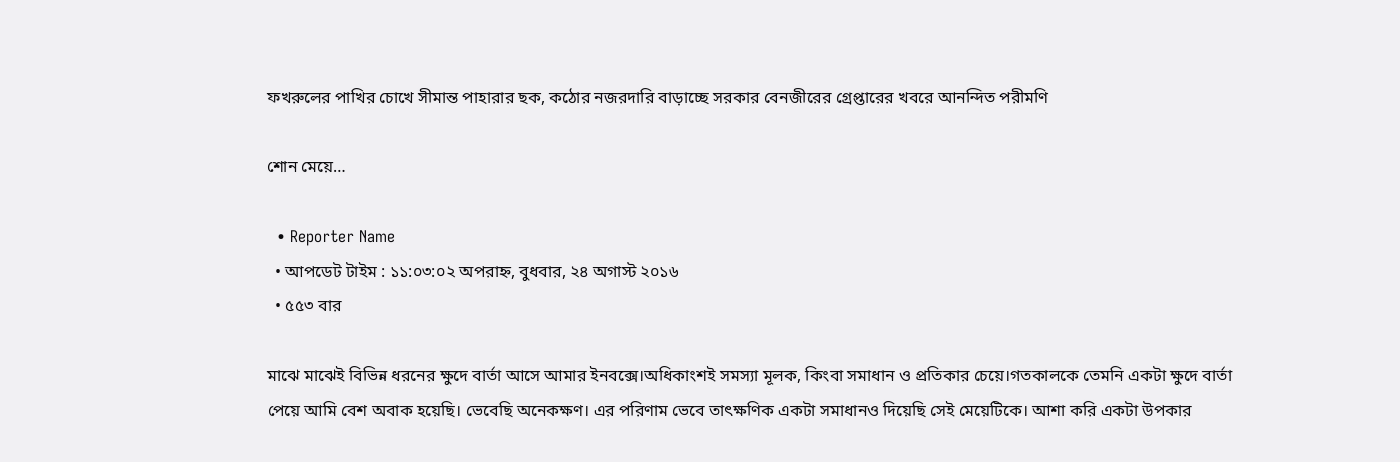ফখরুলের পাখির চোখে সীমান্ত পাহারার ছক, কঠোর নজরদারি বাড়াচ্ছে সরকার বেনজীরের গ্রেপ্তারের খবরে আনন্দিত পরীমণি

শোন মেয়ে…

  • Reporter Name
  • আপডেট টাইম : ১১:০৩:০২ অপরাহ্ন, বুধবার, ২৪ অগাস্ট ২০১৬
  • ৫৫৩ বার

মাঝে মাঝেই বিভিন্ন ধরনের ক্ষুদে বার্তা আসে আমার ইনবক্সে।অধিকাংশই সমস্যা মূলক, কিংবা সমাধান ও প্রতিকার চেয়ে।গতকালকে তেমনি একটা ক্ষুদে বার্তা পেয়ে আমি বেশ অবাক হয়েছি। ভেবেছি অনেকক্ষণ। এর পরিণাম ভেবে তাৎক্ষণিক একটা সমাধানও দিয়েছি সেই মেয়েটিকে। আশা করি একটা উপকার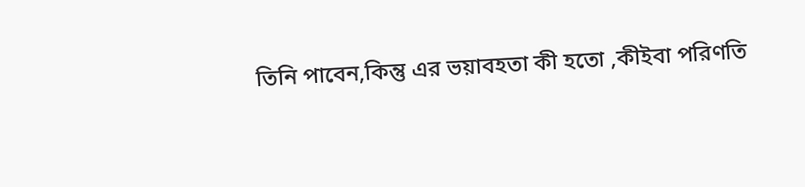তিনি পাবেন,কিন্তু এর ভয়াবহতা কী হতো ,কীইবা পরিণতি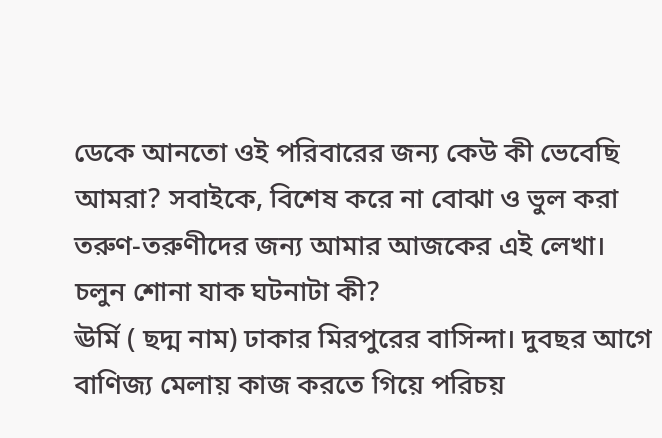ডেকে আনতো ওই পরিবারের জন্য কেউ কী ভেবেছি আমরা? সবাইকে, বিশেষ করে না বোঝা ও ভুল করা তরুণ-তরুণীদের জন্য আমার আজকের এই লেখা।
চলুন শোনা যাক ঘটনাটা কী?
ঊর্মি ( ছদ্ম নাম) ঢাকার মিরপুরের বাসিন্দা। দুবছর আগে বাণিজ্য মেলায় কাজ করতে গিয়ে পরিচয়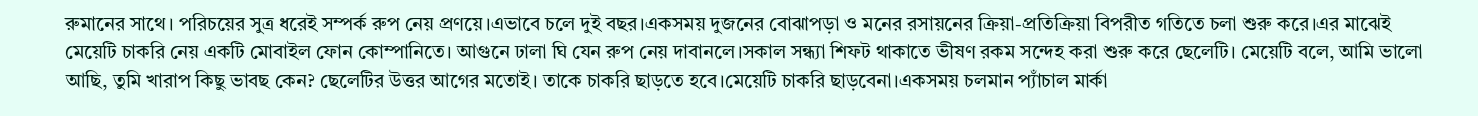রুমানের সাথে। পরিচয়ের সুত্র ধরেই সম্পর্ক রুপ নেয় প্রণয়ে।এভাবে চলে দুই বছর।একসময় দুজনের বোঝাপড়া ও মনের রসায়নের ক্রিয়া-প্রতিক্রিয়া বিপরীত গতিতে চলা শুরু করে।এর মাঝেই মেয়েটি চাকরি নেয় একটি মোবাইল ফোন কোম্পানিতে। আগুনে ঢালা ঘি যেন রুপ নেয় দাবানলে।সকাল সন্ধ্যা শিফট থাকাতে ভীষণ রকম সন্দেহ করা শুরু করে ছেলেটি। মেয়েটি বলে, আমি ভালো আছি, তুমি খারাপ কিছু ভাবছ কেন? ছেলেটির উত্তর আগের মতোই। তাকে চাকরি ছাড়তে হবে।মেয়েটি চাকরি ছাড়বেনা।একসময় চলমান প্যাঁচাল মার্কা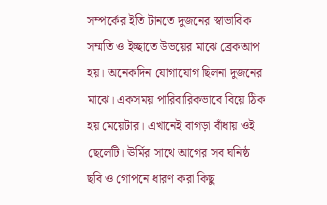সম্পর্কের ইতি টানতে দুজনের স্বাভাবিক সম্মতি ও ইচ্ছাতে উভয়ের মাঝে ব্রেকআপ হয়। অনেকদিন যোগাযোগ ছিলনা দুজনের মাঝে। একসময় পারিবারিকভাবে বিয়ে ঠিক হয় মেয়েটার। এখানেই বাগড়া বাঁধায় ওই ছেলেটি। ঊর্মির সাথে আগের সব ঘনিষ্ঠ ছবি ও গোপনে ধারণ করা কিছু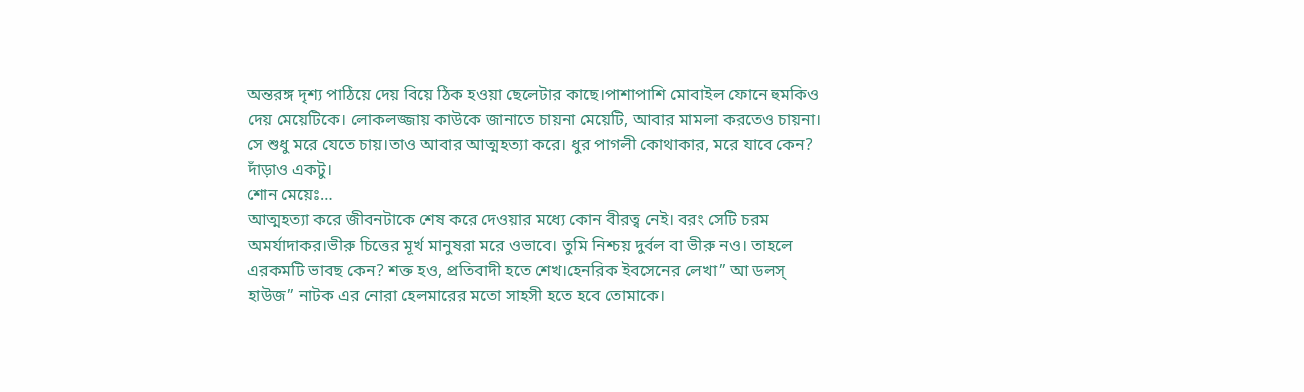অন্তরঙ্গ দৃশ্য পাঠিয়ে দেয় বিয়ে ঠিক হওয়া ছেলেটার কাছে।পাশাপাশি মোবাইল ফোনে হুমকিও দেয় মেয়েটিকে। লোকলজ্জায় কাউকে জানাতে চায়না মেয়েটি, আবার মামলা করতেও চায়না। সে শুধু মরে যেতে চায়।তাও আবার আত্মহত্যা করে। ধুর পাগলী কোথাকার, মরে যাবে কেন? দাঁড়াও একটু।
শোন মেয়েঃ…
আত্মহত্যা করে জীবনটাকে শেষ করে দেওয়ার মধ্যে কোন বীরত্ব নেই। বরং সেটি চরম অমর্যাদাকর।ভীরু চিত্তের মূর্খ মানুষরা মরে ওভাবে। তুমি নিশ্চয় দুর্বল বা ভীরু নও। তাহলে এরকমটি ভাবছ কেন? শক্ত হও, প্রতিবাদী হতে শেখ।হেনরিক ইবসেনের লেখা” আ ডলস্ হাউজ” নাটক এর নোরা হেলমারের মতো সাহসী হতে হবে তোমাকে।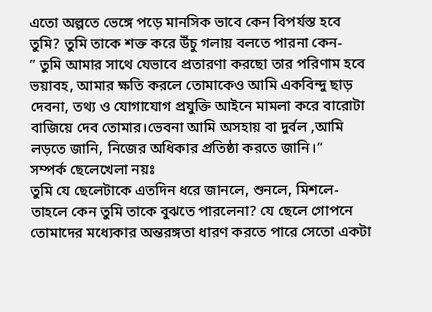এতো অল্পতে ভেঙ্গে পড়ে মানসিক ভাবে কেন বিপর্যস্ত হবে তুমি? তুমি তাকে শক্ত করে উঁচু গলায় বলতে পারনা কেন-
” তুমি আমার সাথে যেভাবে প্রতারণা করছো তার পরিণাম হবে ভয়াবহ, আমার ক্ষতি করলে তোমাকেও আমি একবিন্দু ছাড় দেবনা, তথ্য ও যোগাযোগ প্রযুক্তি আইনে মামলা করে বারোটা বাজিয়ে দেব তোমার।ভেবনা আমি অসহায় বা দুর্বল ,আমি লড়তে জানি, নিজের অধিকার প্রতিষ্ঠা করতে জানি।”
সম্পর্ক ছেলেখেলা নয়ঃ
তুমি যে ছেলেটাকে এতদিন ধরে জানলে, শুনলে, মিশলে- তাহলে কেন তুমি তাকে বুঝতে পারলেনা? যে ছেলে গোপনে তোমাদের মধ্যেকার অন্তরঙ্গতা ধারণ করতে পারে সেতো একটা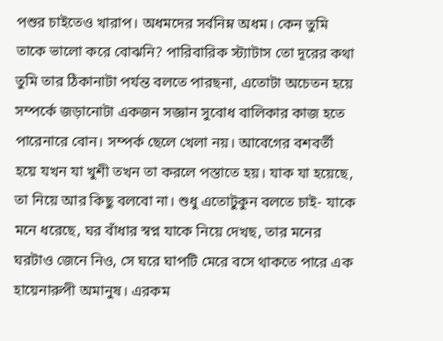পশুর চাইতেও খারাপ। অধমদের সর্বনিম্ন অধম। কেন তুমি তাকে ভালো করে বোঝনি? পারিবারিক স্ট্যাটাস তো দূরের কথা তুমি তার ঠিকানাটা পর্যন্ত বলতে পারছনা, এতোটা অচেতন হয়ে সম্পর্কে জড়ানোটা একজন সজ্ঞান সুবোধ বালিকার কাজ হতে পারেনারে বোন। সম্পর্ক ছেলে খেলা নয়। আবেগের বশবর্তী হয়ে যখন যা খুশী তখন তা করলে পস্তাতে হয়। যাক যা হয়েছে, তা নিয়ে আর কিছু বলবো না। শুধু এতোটুকুন বলতে চাই- যাকে মনে ধরেছে, ঘর বাঁধার স্বপ্ন যাকে নিয়ে দেখছ, তার মনের ঘরটাও জেনে নিও, সে ঘরে ঘাপটি মেরে বসে থাকতে পারে এক হায়েনারুপী অমানুষ। এরকম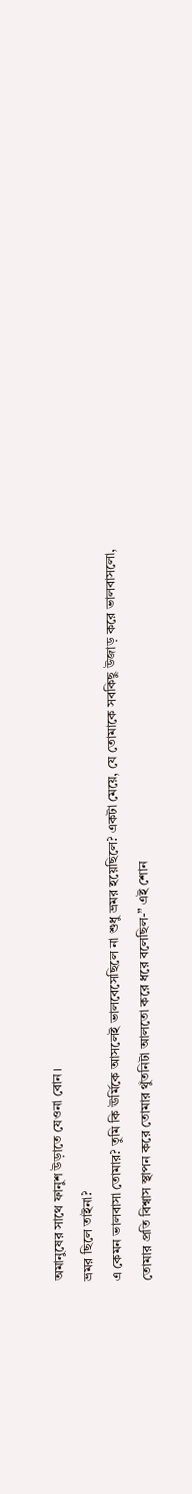অমানুষের সাথে ফানুশ উড়াতে যেওনা বোন।
ভ্রমর ছিলে তাইনা?
এ কেমন ভালবাসা তোমার? তুমি কি ঊর্মিকে আসলেই ভালবেসেছিলে না শুধু ভ্রমর হয়েছিলে? একটা মেয়ে, যে তোমাকে সবকিছু উজাড় করে ভালবাসলো, তোমার প্রতি বিশ্বাস স্থাপন করে তোমার থুঁতনিটা আলতো করে ধরে বলেছিল-” এই শোন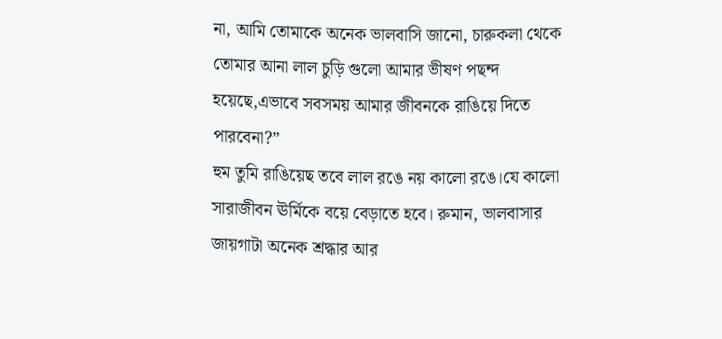না, আমি তোমাকে অনেক ভালবাসি জানো, চারুকলা থেকে তোমার আনা লাল চুড়ি গুলো আমার ভীষণ পছন্দ হয়েছে,এভাবে সবসময় আমার জীবনকে রাঙিয়ে দিতে পারবেনা?”
হুম তুমি রাঙিয়েছ তবে লাল রঙে নয় কালো রঙে।যে কালো সারাজীবন ঊর্মিকে বয়ে বেড়াতে হবে। রুমান, ভালবাসার জায়গাটা অনেক শ্রদ্ধার আর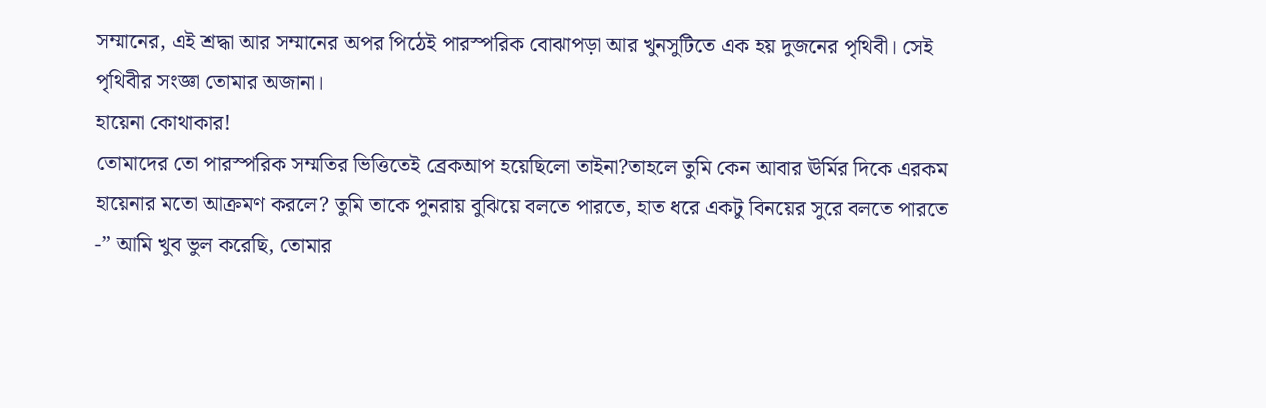সম্মানের, এই শ্রদ্ধা আর সম্মানের অপর পিঠেই পারস্পরিক বোঝাপড়া আর খুনসুটিতে এক হয় দুজনের পৃথিবী। সেই পৃথিবীর সংজ্ঞা তোমার অজানা।
হায়েনা কোথাকার!
তোমাদের তো পারস্পরিক সম্মতির ভিত্তিতেই ব্রেকআপ হয়েছিলো তাইনা?তাহলে তুমি কেন আবার ঊর্মির দিকে এরকম হায়েনার মতো আক্রমণ করলে? তুমি তাকে পুনরায় বুঝিয়ে বলতে পারতে, হাত ধরে একটু বিনয়ের সুরে বলতে পারতে -” আমি খুব ভুল করেছি, তোমার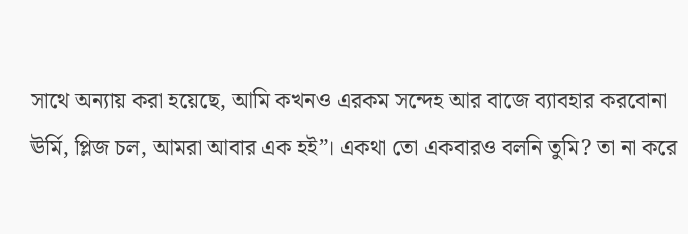সাথে অন্যায় করা হয়েছে, আমি কখনও এরকম সন্দেহ আর বাজে ব্যাবহার করবোনা ঊর্মি, প্লিজ চল, আমরা আবার এক হই”। একথা তো একবারও বলনি তুমি? তা না করে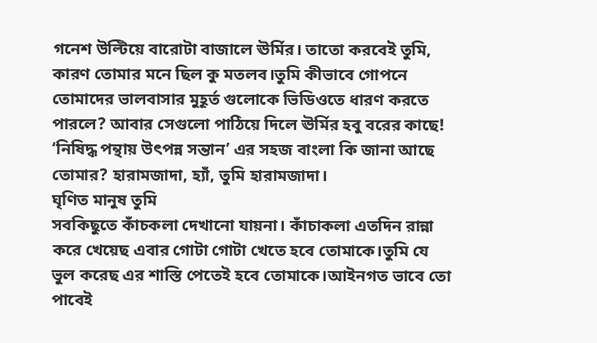গনেশ উল্টিয়ে বারোটা বাজালে ঊর্মির। তাতো করবেই তুমি, কারণ তোমার মনে ছিল কু মতলব।তুমি কীভাবে গোপনে তোমাদের ভালবাসার মুহূর্ত গুলোকে ভিডিওতে ধারণ করতে পারলে? আবার সেগুলো পাঠিয়ে দিলে ঊর্মির হবু বরের কাছে! ‘নিষিদ্ধ পন্থায় উৎপন্ন সন্তান’ এর সহজ বাংলা কি জানা আছে তোমার? হারামজাদা, হ্যাঁ, তুমি হারামজাদা।
ঘৃণিত মানুষ তুমি
সবকিছুতে কাঁচকলা দেখানো যায়না। কাঁচাকলা এতদিন রান্না করে খেয়েছ এবার গোটা গোটা খেতে হবে তোমাকে।তুমি যে ভুল করেছ এর শাস্তি পেতেই হবে তোমাকে।আইনগত ভাবে তো পাবেই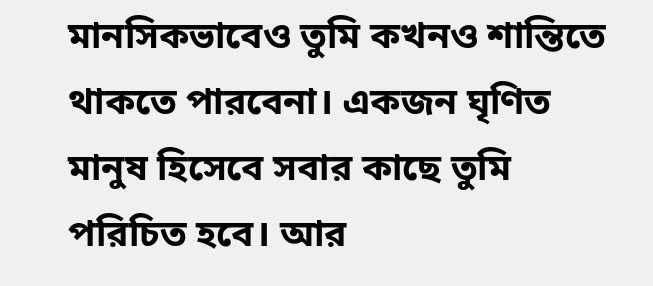মানসিকভাবেও তুমি কখনও শান্তিতে থাকতে পারবেনা। একজন ঘৃণিত মানুষ হিসেবে সবার কাছে তুমি পরিচিত হবে। আর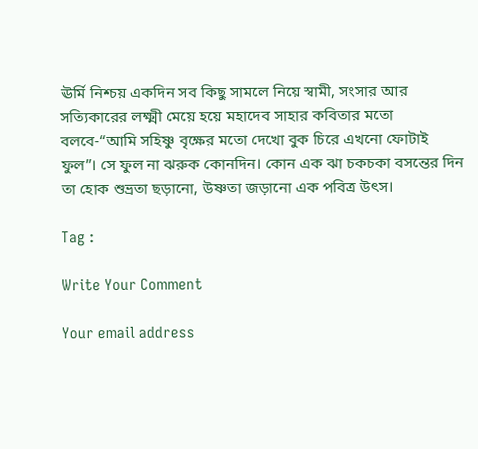ঊর্মি নিশ্চয় একদিন সব কিছু সামলে নিয়ে স্বামী, সংসার আর সত্যিকারের লক্ষ্মী মেয়ে হয়ে মহাদেব সাহার কবিতার মতো বলবে-“আমি সহিষ্ণু বৃক্ষের মতো দেখো বুক চিরে এখনো ফোটাই ফুল”। সে ফুল না ঝরুক কোনদিন। কোন এক ঝা চকচকা বসন্তের দিন তা হোক শুভ্রতা ছড়ানো, উষ্ণতা জড়ানো এক পবিত্র উৎস।

Tag :

Write Your Comment

Your email address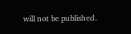will not be published.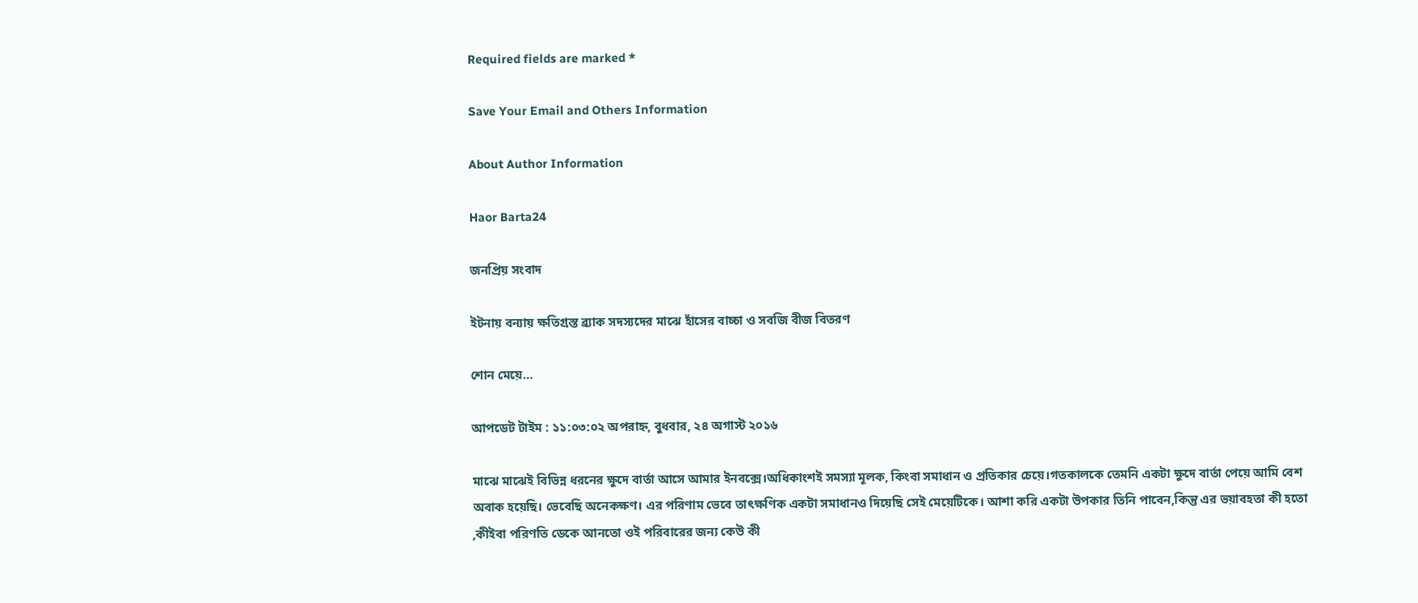Required fields are marked *

Save Your Email and Others Information

About Author Information

Haor Barta24

জনপ্রিয় সংবাদ

ইটনায় বন্যায় ক্ষতিগ্রস্ত ব্র্যাক সদস্যদের মাঝে হাঁসের বাচ্চা ও সবজি বীজ বিতরণ

শোন মেয়ে…

আপডেট টাইম : ১১:০৩:০২ অপরাহ্ন, বুধবার, ২৪ অগাস্ট ২০১৬

মাঝে মাঝেই বিভিন্ন ধরনের ক্ষুদে বার্তা আসে আমার ইনবক্সে।অধিকাংশই সমস্যা মূলক, কিংবা সমাধান ও প্রতিকার চেয়ে।গতকালকে তেমনি একটা ক্ষুদে বার্তা পেয়ে আমি বেশ অবাক হয়েছি। ভেবেছি অনেকক্ষণ। এর পরিণাম ভেবে তাৎক্ষণিক একটা সমাধানও দিয়েছি সেই মেয়েটিকে। আশা করি একটা উপকার তিনি পাবেন,কিন্তু এর ভয়াবহতা কী হতো ,কীইবা পরিণতি ডেকে আনতো ওই পরিবারের জন্য কেউ কী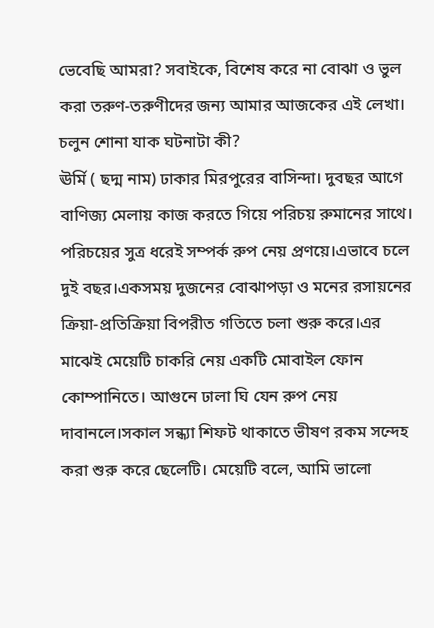ভেবেছি আমরা? সবাইকে, বিশেষ করে না বোঝা ও ভুল করা তরুণ-তরুণীদের জন্য আমার আজকের এই লেখা।
চলুন শোনা যাক ঘটনাটা কী?
ঊর্মি ( ছদ্ম নাম) ঢাকার মিরপুরের বাসিন্দা। দুবছর আগে বাণিজ্য মেলায় কাজ করতে গিয়ে পরিচয় রুমানের সাথে। পরিচয়ের সুত্র ধরেই সম্পর্ক রুপ নেয় প্রণয়ে।এভাবে চলে দুই বছর।একসময় দুজনের বোঝাপড়া ও মনের রসায়নের ক্রিয়া-প্রতিক্রিয়া বিপরীত গতিতে চলা শুরু করে।এর মাঝেই মেয়েটি চাকরি নেয় একটি মোবাইল ফোন কোম্পানিতে। আগুনে ঢালা ঘি যেন রুপ নেয় দাবানলে।সকাল সন্ধ্যা শিফট থাকাতে ভীষণ রকম সন্দেহ করা শুরু করে ছেলেটি। মেয়েটি বলে, আমি ভালো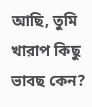আছি, তুমি খারাপ কিছু ভাবছ কেন?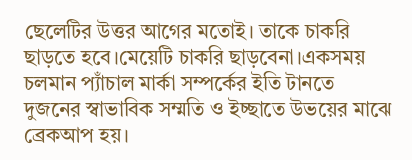ছেলেটির উত্তর আগের মতোই। তাকে চাকরি ছাড়তে হবে।মেয়েটি চাকরি ছাড়বেনা।একসময় চলমান প্যাঁচাল মার্কা সম্পর্কের ইতি টানতে দুজনের স্বাভাবিক সম্মতি ও ইচ্ছাতে উভয়ের মাঝে ব্রেকআপ হয়।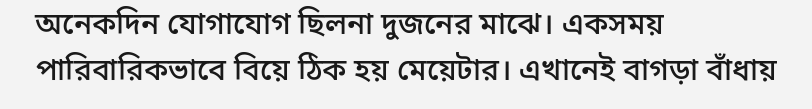অনেকদিন যোগাযোগ ছিলনা দুজনের মাঝে। একসময় পারিবারিকভাবে বিয়ে ঠিক হয় মেয়েটার। এখানেই বাগড়া বাঁধায়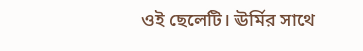ওই ছেলেটি। ঊর্মির সাথে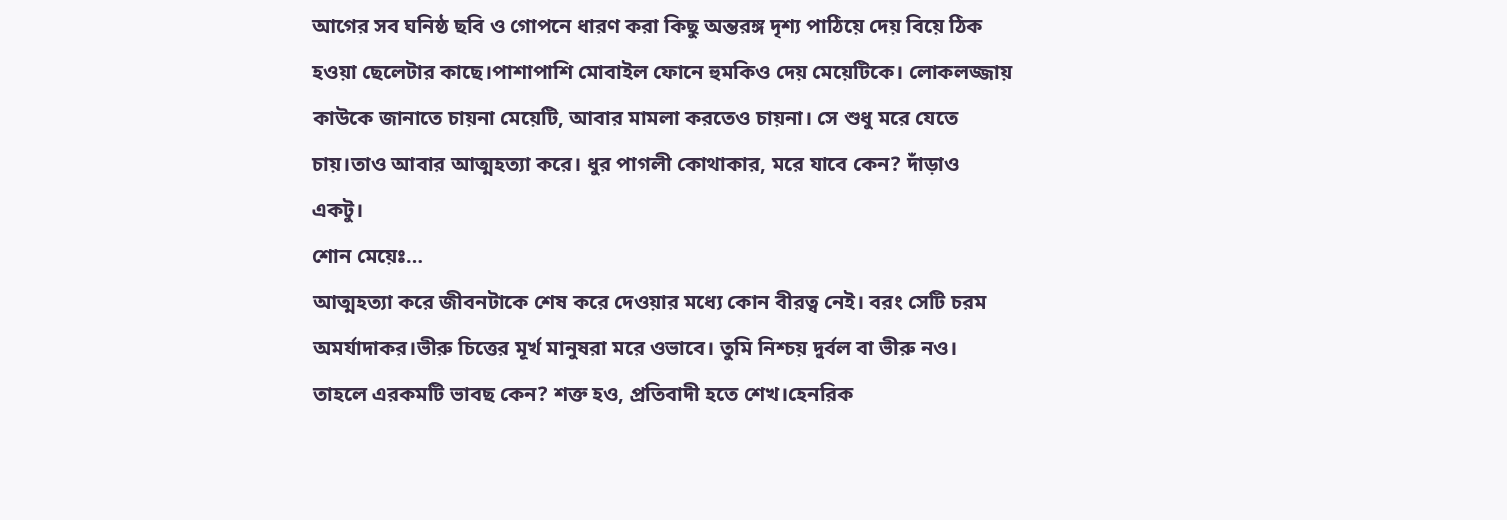আগের সব ঘনিষ্ঠ ছবি ও গোপনে ধারণ করা কিছু অন্তরঙ্গ দৃশ্য পাঠিয়ে দেয় বিয়ে ঠিক হওয়া ছেলেটার কাছে।পাশাপাশি মোবাইল ফোনে হুমকিও দেয় মেয়েটিকে। লোকলজ্জায় কাউকে জানাতে চায়না মেয়েটি, আবার মামলা করতেও চায়না। সে শুধু মরে যেতে চায়।তাও আবার আত্মহত্যা করে। ধুর পাগলী কোথাকার, মরে যাবে কেন? দাঁড়াও একটু।
শোন মেয়েঃ…
আত্মহত্যা করে জীবনটাকে শেষ করে দেওয়ার মধ্যে কোন বীরত্ব নেই। বরং সেটি চরম অমর্যাদাকর।ভীরু চিত্তের মূর্খ মানুষরা মরে ওভাবে। তুমি নিশ্চয় দুর্বল বা ভীরু নও। তাহলে এরকমটি ভাবছ কেন? শক্ত হও, প্রতিবাদী হতে শেখ।হেনরিক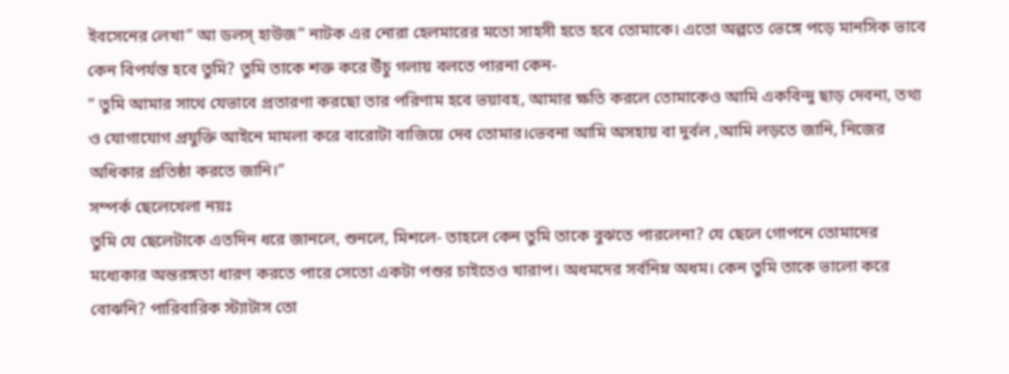ইবসেনের লেখা” আ ডলস্ হাউজ” নাটক এর নোরা হেলমারের মতো সাহসী হতে হবে তোমাকে। এতো অল্পতে ভেঙ্গে পড়ে মানসিক ভাবে কেন বিপর্যস্ত হবে তুমি? তুমি তাকে শক্ত করে উঁচু গলায় বলতে পারনা কেন-
” তুমি আমার সাথে যেভাবে প্রতারণা করছো তার পরিণাম হবে ভয়াবহ, আমার ক্ষতি করলে তোমাকেও আমি একবিন্দু ছাড় দেবনা, তথ্য ও যোগাযোগ প্রযুক্তি আইনে মামলা করে বারোটা বাজিয়ে দেব তোমার।ভেবনা আমি অসহায় বা দুর্বল ,আমি লড়তে জানি, নিজের অধিকার প্রতিষ্ঠা করতে জানি।”
সম্পর্ক ছেলেখেলা নয়ঃ
তুমি যে ছেলেটাকে এতদিন ধরে জানলে, শুনলে, মিশলে- তাহলে কেন তুমি তাকে বুঝতে পারলেনা? যে ছেলে গোপনে তোমাদের মধ্যেকার অন্তরঙ্গতা ধারণ করতে পারে সেতো একটা পশুর চাইতেও খারাপ। অধমদের সর্বনিম্ন অধম। কেন তুমি তাকে ভালো করে বোঝনি? পারিবারিক স্ট্যাটাস তো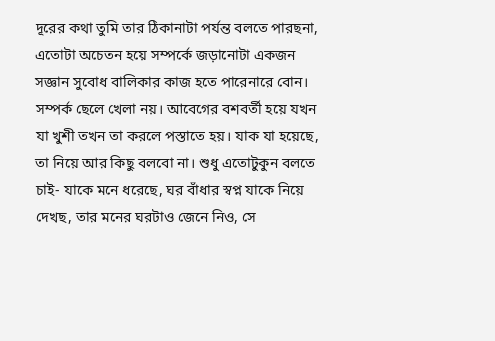দূরের কথা তুমি তার ঠিকানাটা পর্যন্ত বলতে পারছনা, এতোটা অচেতন হয়ে সম্পর্কে জড়ানোটা একজন সজ্ঞান সুবোধ বালিকার কাজ হতে পারেনারে বোন। সম্পর্ক ছেলে খেলা নয়। আবেগের বশবর্তী হয়ে যখন যা খুশী তখন তা করলে পস্তাতে হয়। যাক যা হয়েছে, তা নিয়ে আর কিছু বলবো না। শুধু এতোটুকুন বলতে চাই- যাকে মনে ধরেছে, ঘর বাঁধার স্বপ্ন যাকে নিয়ে দেখছ, তার মনের ঘরটাও জেনে নিও, সে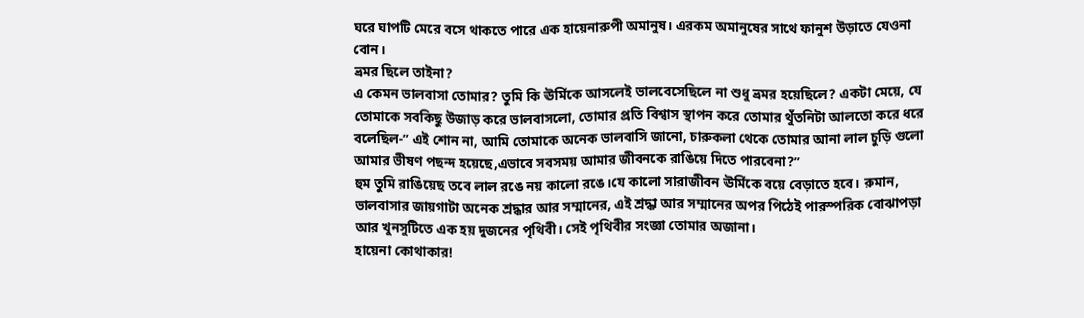ঘরে ঘাপটি মেরে বসে থাকতে পারে এক হায়েনারুপী অমানুষ। এরকম অমানুষের সাথে ফানুশ উড়াতে যেওনা বোন।
ভ্রমর ছিলে তাইনা?
এ কেমন ভালবাসা তোমার? তুমি কি ঊর্মিকে আসলেই ভালবেসেছিলে না শুধু ভ্রমর হয়েছিলে? একটা মেয়ে, যে তোমাকে সবকিছু উজাড় করে ভালবাসলো, তোমার প্রতি বিশ্বাস স্থাপন করে তোমার থুঁতনিটা আলতো করে ধরে বলেছিল-” এই শোন না, আমি তোমাকে অনেক ভালবাসি জানো, চারুকলা থেকে তোমার আনা লাল চুড়ি গুলো আমার ভীষণ পছন্দ হয়েছে,এভাবে সবসময় আমার জীবনকে রাঙিয়ে দিতে পারবেনা?”
হুম তুমি রাঙিয়েছ তবে লাল রঙে নয় কালো রঙে।যে কালো সারাজীবন ঊর্মিকে বয়ে বেড়াতে হবে। রুমান, ভালবাসার জায়গাটা অনেক শ্রদ্ধার আর সম্মানের, এই শ্রদ্ধা আর সম্মানের অপর পিঠেই পারস্পরিক বোঝাপড়া আর খুনসুটিতে এক হয় দুজনের পৃথিবী। সেই পৃথিবীর সংজ্ঞা তোমার অজানা।
হায়েনা কোথাকার!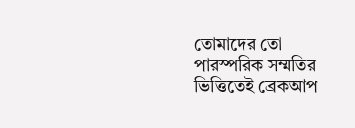তোমাদের তো পারস্পরিক সম্মতির ভিত্তিতেই ব্রেকআপ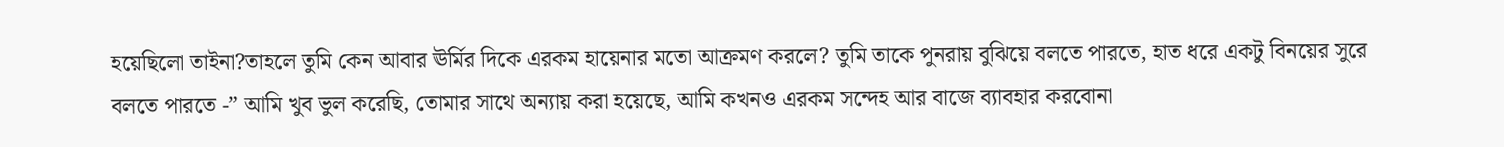হয়েছিলো তাইনা?তাহলে তুমি কেন আবার ঊর্মির দিকে এরকম হায়েনার মতো আক্রমণ করলে? তুমি তাকে পুনরায় বুঝিয়ে বলতে পারতে, হাত ধরে একটু বিনয়ের সুরে বলতে পারতে -” আমি খুব ভুল করেছি, তোমার সাথে অন্যায় করা হয়েছে, আমি কখনও এরকম সন্দেহ আর বাজে ব্যাবহার করবোনা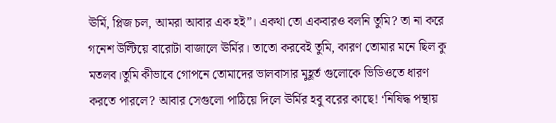ঊর্মি, প্লিজ চল, আমরা আবার এক হই”। একথা তো একবারও বলনি তুমি? তা না করে গনেশ উল্টিয়ে বারোটা বাজালে ঊর্মির। তাতো করবেই তুমি, কারণ তোমার মনে ছিল কু মতলব।তুমি কীভাবে গোপনে তোমাদের ভালবাসার মুহূর্ত গুলোকে ভিডিওতে ধারণ করতে পারলে? আবার সেগুলো পাঠিয়ে দিলে ঊর্মির হবু বরের কাছে! ‘নিষিদ্ধ পন্থায়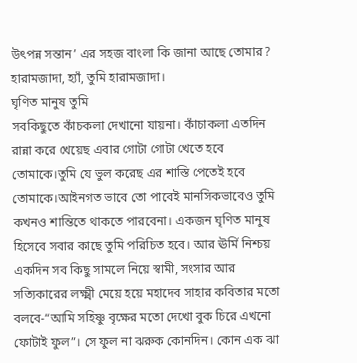উৎপন্ন সন্তান’ এর সহজ বাংলা কি জানা আছে তোমার? হারামজাদা, হ্যাঁ, তুমি হারামজাদা।
ঘৃণিত মানুষ তুমি
সবকিছুতে কাঁচকলা দেখানো যায়না। কাঁচাকলা এতদিন রান্না করে খেয়েছ এবার গোটা গোটা খেতে হবে তোমাকে।তুমি যে ভুল করেছ এর শাস্তি পেতেই হবে তোমাকে।আইনগত ভাবে তো পাবেই মানসিকভাবেও তুমি কখনও শান্তিতে থাকতে পারবেনা। একজন ঘৃণিত মানুষ হিসেবে সবার কাছে তুমি পরিচিত হবে। আর ঊর্মি নিশ্চয় একদিন সব কিছু সামলে নিয়ে স্বামী, সংসার আর সত্যিকারের লক্ষ্মী মেয়ে হয়ে মহাদেব সাহার কবিতার মতো বলবে-“আমি সহিষ্ণু বৃক্ষের মতো দেখো বুক চিরে এখনো ফোটাই ফুল”। সে ফুল না ঝরুক কোনদিন। কোন এক ঝা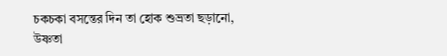চকচকা বসন্তের দিন তা হোক শুভ্রতা ছড়ানো, উষ্ণতা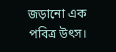জড়ানো এক পবিত্র উৎস।